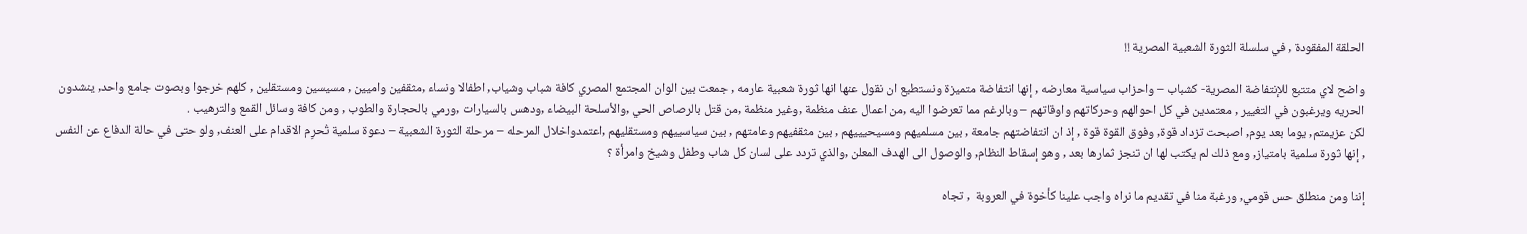الحلقة المفقودة , في سلسلة الثورة الشعبية المصرية !!

واضح لاي متتبع للإنتفاضة المصرية- كشباب – واحزاب سياسية معارضه , إنها انتفاضة متميزة ونستطيع ان نقول عنها انها ثورة شعبية عارمه , جمعت بين الوان المجتمع المصري كافة شباب وشياب, اطفالا ونساء ,مثقفين واميين , مسيسين ومستقلين , كلهم خرجوا وبصوت جامع واحد, ينشدون الحريه ويرغبون في التغيير , معتمدين في كل احوالهم وحركاتهم واوقاتهم – وبالرغم مما تعرضوا اليه ,من اعمال عنف منظمة ,وغير منظمة ,من قتل بالرصاص الحي ,والأسلحة البيضاء ,ودهس بالسيارات ,ورمي بالحجارة والطوب , ومن كافة وسائل القمع والترهيب .
لكن عزيمتم, يوما بعد يوم, اصبحت تزداد قوة, وفوق القوة قوة , إذ ان انتفاضتهم جامعة , بين مسلميهم ومسيحيييهم , بين مثقفيهم وعامتهم , بين سياسييهم ومستقليهم ,اعتمدواخلال المرحله – مرحلة الثورة الشعبية – دعوة سلمية تُحرِم الاقدام على العنف, ولو حتى في حالة الدفاع عن النفس , إنها ثورة سلمية بامتياز, ومع ذلك لم يكتب لها ان تنجز ثمارها بعد , وهو إسقاط النظام, والوصول الى الهدف المعلن ,والذي تردد على لسان كل شاب وطفل وشيخ وامرأة ؟

إننا ومن منطلق حس قومي, ورغبة منا في تقديم ما نراه واجب علينا كأخوة في العروبة  , تجاه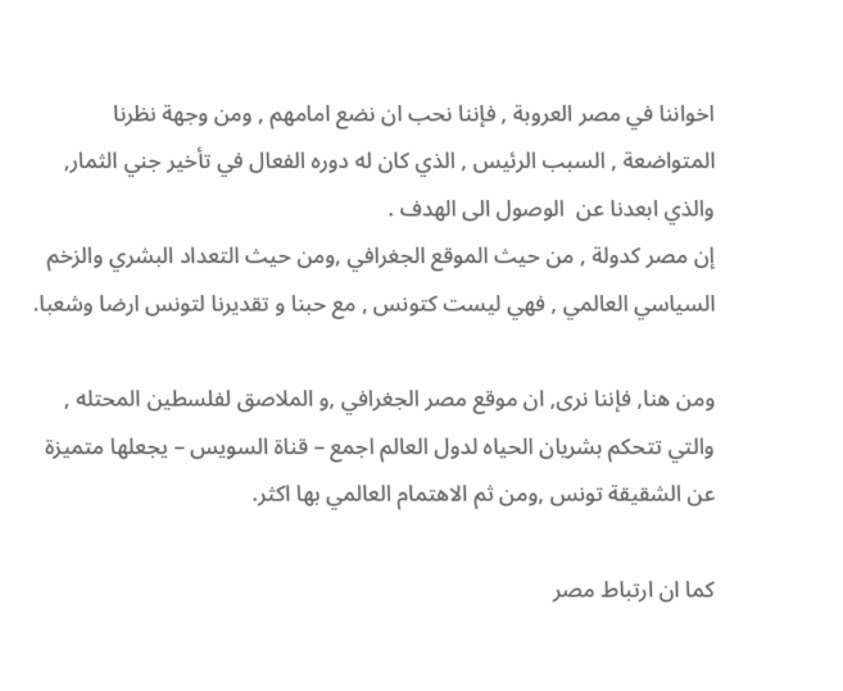اخواننا في مصر العروبة , فإننا نحب ان نضع امامهم , ومن وجهة نظرنا المتواضعة , السبب الرئيس , الذي كان له دوره الفعال في تأخير جني الثمار, والذي ابعدنا عن  الوصول الى الهدف .
إن مصر كدولة , من حيث الموقع الجغرافي ,ومن حيث التعداد البشري والزخم السياسي العالمي , فهي ليست كتونس , مع حبنا و تقديرنا لتونس ارضا وشعبا.

ومن هنا, فإننا نرى, ان موقع مصر الجغرافي ,و الملاصق لفلسطين المحتله , والتي تتحكم بشريان الحياه لدول العالم اجمع – قناة السويس – يجعلها متميزة عن الشقيقة تونس ,ومن ثم الاهتمام العالمي بها اكثر.

كما ان ارتباط مصر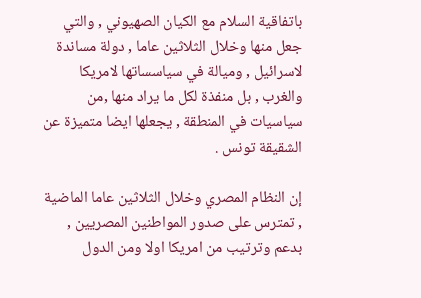باتفاقية السلام مع الكيان الصهيوني , والتي جعل منها وخلال الثلاثين عاما , دولة مساندة لاسرائيل , وميالة في سياسساتها لامريكا والغرب , بل منفذة لكل ما يراد منها ,من سياسيات في المنطقة , يجعلها ايضا متميزة عن الشقيقة تونس .

إن النظام المصري وخلال الثلاثين عاما الماضية , تمترس على صدور المواطنين المصريين , بدعم وترتيب من امريكا اولا ومن الدول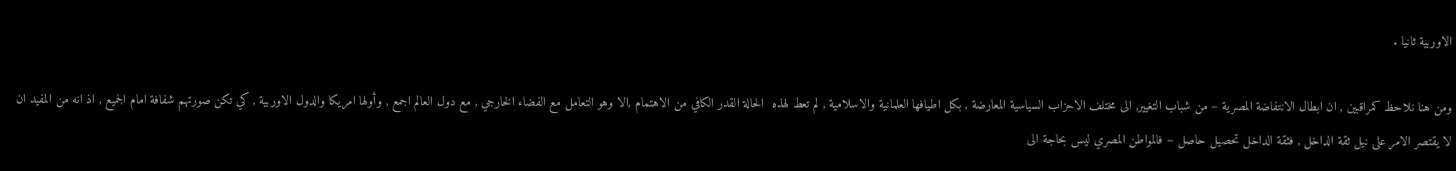الاوربية ثانيا .

ومن هنا نلاحظ كمراقبين , ان ابطال الانتفاضة المصرية – من شباب التغيير, الى مختلف الاحزاب السياسية المعارضة , بكل اطيافها العلمانية والاسلامية , لم تعط لهذه  الحالة القدر الكافي من الاهتمام ,الا وهو التعامل مع الفضاء الخارجي , مع دول العالم اجمع , وأولها امريكا والدول الاوربية , كي تكن صورتهم شفافة امام الجميع , اذ انه من المفيد ان لا يقتصر الامر على نيل ثقة الداخل , فثقة الداخل تحصيل حاصل – فالمواطن المصري ليس بحاجة الى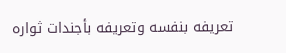تعريفه بنفسه وتعريفه بأجندات ثواره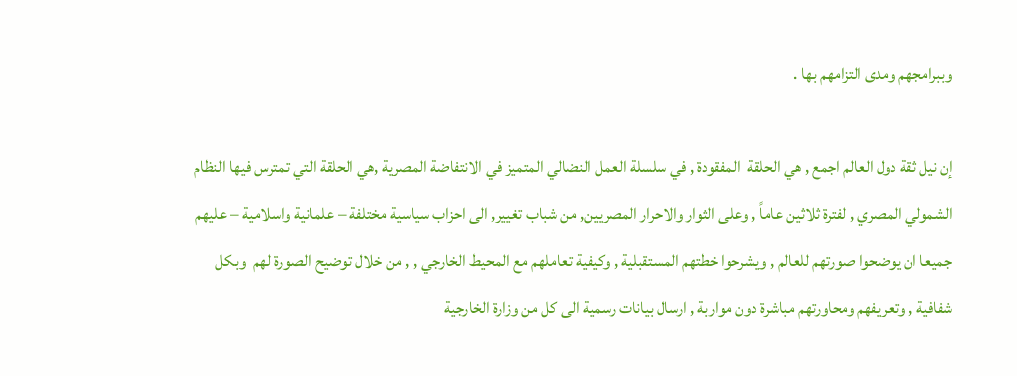وببرامجهم ومدى التزامهم بها .

إن نيل ثقة دول العالم اجمع , هي الحلقة  المفقودة , في سلسلة العمل النضالي المتميز في الانتفاضة المصرية ,هي الحلقة التي تمترس فيها النظام الشمولي المصري , لفترة ثلاثين عاماً , وعلى الثوار والاحرار المصريين, من شباب تغيير, الى احزاب سياسية مختلفة – علمانية واسلامية – عليهم جميعا ان يوضحوا صورتهم للعالم , ويشرحوا خطتهم المستقبلية , وكيفية تعاملهم مع المحيط الخارجي , , من خلال توضيح الصورة لهم  وبكل شفافية , وتعريفهم ومحاورتهم مباشرة دون مواربة , ارسال بيانات رسمية الى كل من وزارة الخارجية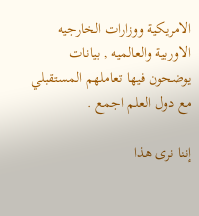الامريكية ووزارات الخارجيه الاوربية والعالميه , بيانات يوضحون فيها تعاملهم المستقبلي مع دول العلم اجمع .

إننا نرى هذا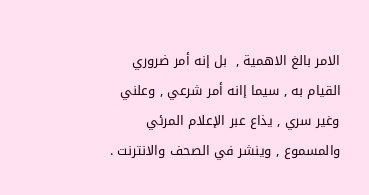الامر بالغ الاهمية ,  بل إنه أمر ضروري القيام به , سيما إانه أمر شرعي , وعلني وغير سري , يذاع عبر الإعلام المرئي والمسموع , وينشر في الصحف والانترنت .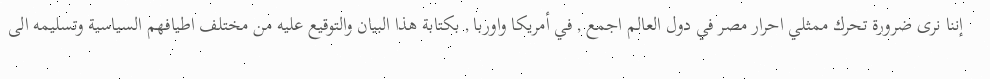إننا نرى ضرورة تحرك ممثلي احرار مصر في دول العالم اجمع , في أمريكا واوربا , بكتابة هذا البيان والتوقيع عليه من مختلف اطيافهم السياسية وتسليمه الى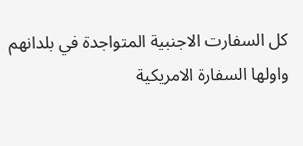كل السفارت الاجنبية المتواجدة في بلدانهم واولها السفارة الامريكية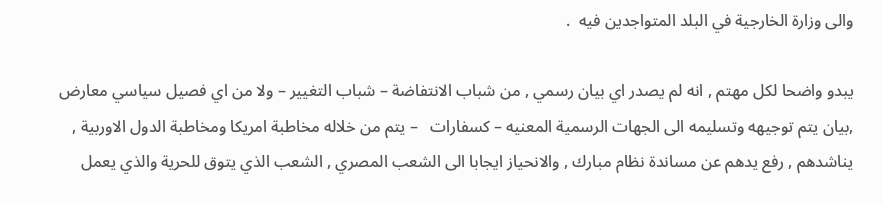والى وزارة الخارجية في البلد المتواجدين فيه  .

يبدو واضحا لكل مهتم , انه لم يصدر اي بيان رسمي , من شباب الانتفاضة – شباب التغيير – ولا من اي فصيل سياسي معارض ,بيان يتم توجيهه وتسليمه الى الجهات الرسمية المعنيه – كسفارات   – يتم من خلاله مخاطبة امريكا ومخاطبة الدول الاوربية , يناشدهم , رفع يدهم عن مساندة نظام مبارك , والانحياز ايجابا الى الشعب المصري , الشعب الذي يتوق للحرية والذي يعمل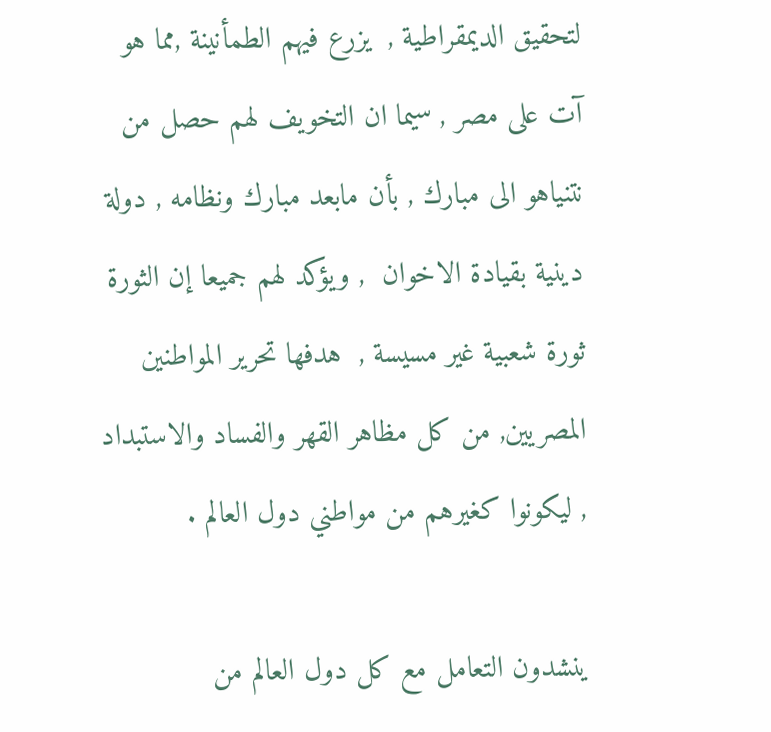لتحقيق الديمقراطية ,  يزرع فيهم الطمأنينة ,مما هو آت على مصر , سيما ان التخويف لهم حصل من نتنياهو الى مبارك , بأن مابعد مبارك ونظامه , دولة دينية بقيادة الاخوان  , ويؤكد لهم جميعا إن الثورة ثورة شعبية غير مسيسة ,  هدفها تحرير المواطنين المصريين, من كل مظاهر القهر والفساد والاستبداد , ليكونوا كغيرهم من مواطني دول العالم .

ينشدون التعامل مع كل دول العالم من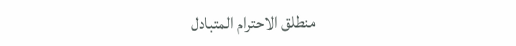منطلق الاحترام المتبادل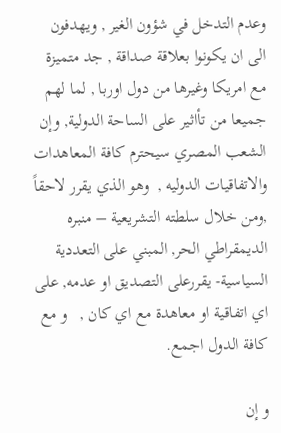وعدم التدخل في شؤون الغير , ويهدفون الى ان يكونوا بعلاقة صداقة , جد متميزة مع امريكا وغيرها من دول اوربا , لما لهم جميعا من تأاثير على الساحة الدولية, وإن الشعب المصري سيحترم كافة المعاهدات والاتفاقيات الدوليه ,  وهو الذي يقرر لاحقاً ,ومن خلال سلطته التشريعية – منبره الديمقراطي الحر, المبني على التعددية السياسية- يقررعلى التصديق او عدمه, على اي اتفاقية او معاهدة مع اي كان ,   و مع كافة الدول اجمع.

و إن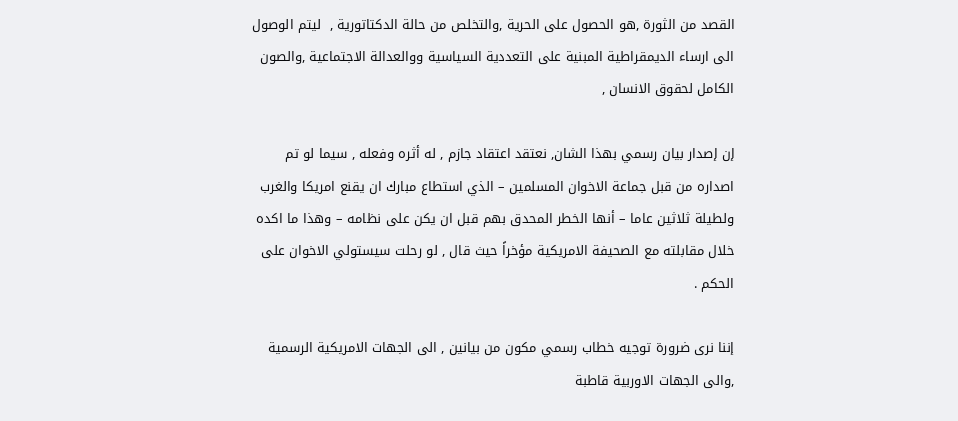القصد من الثورة ,هو الحصول على الحرية ,والتخلص من حالة الدكتاتورية ,  ليتم الوصول الى ارساء الديمقراطية المبنية على التعددية السياسية ووالعدالة الاجتماعية ,والصون الكامل لحقوق الانسان ,

إن إصدار بيان رسمي بهذا الشان, نعتقد اعتقاد جازم , له أثره وفعله , سيما لو تم اصداره من قبل جماعة الاخوان المسلمين – الذي استطاع مبارك ان يقنع امريكا والغرب ولطيلة ثلاثين عاما – أنها الخطر المحدق بهم قبل ان يكن على نظامه – وهذا ما اكده خلال مقابلته مع الصحيفة الامريكية مؤخراً حيث قال , لو رحلت سيستولي الاخوان على الحكم .

إننا نرى ضرورة توجيه خطاب رسمي مكون من بيانين , الى الجهات الامريكية الرسمية ,والى الجهات الاوربية قاطبة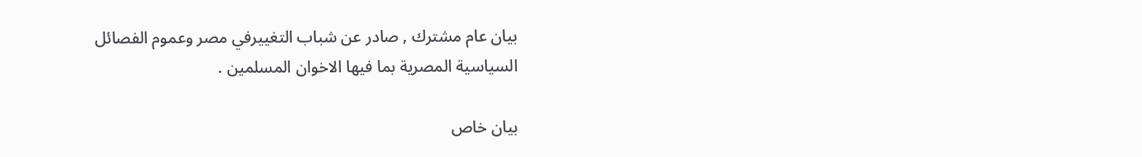بيان عام مشترك , صادر عن شباب التغييرفي مصر وعموم الفصائل السياسية المصرية بما فيها الاخوان المسلمين .

بيان خاص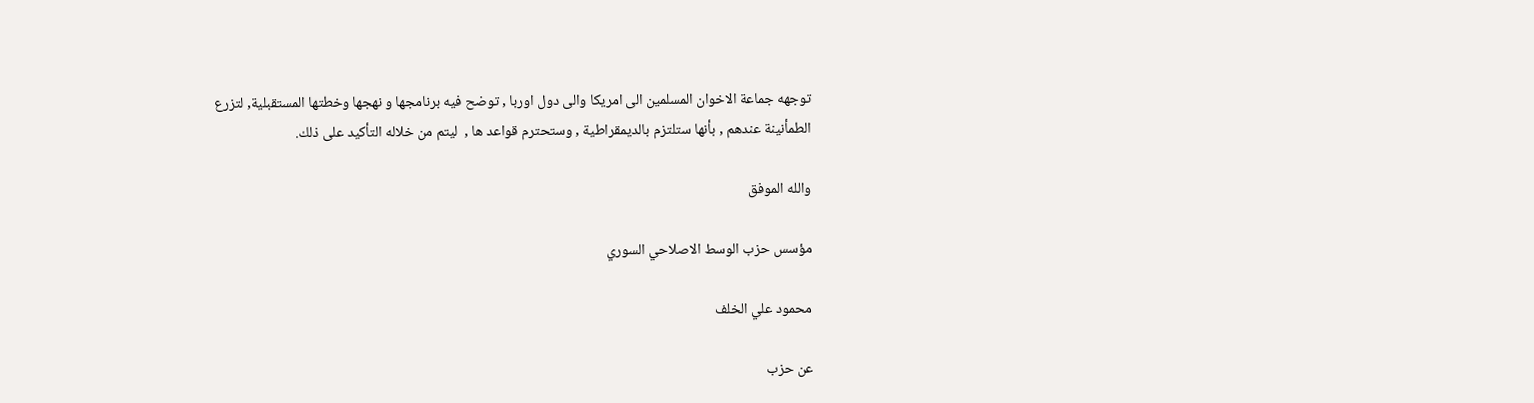توجهه جماعة الاخوان المسلمين الى امريكا والى دول اوربا , توضح فيه برنامجها و نهجها وخطتها المستقبلية, لتزرع الطمأنينة عندهم , بأنها ستلتزم بالديمقراطية , وستحترم قواعد ها ,  ليتم من خلاله التأكيد على ذلك.

والله الموفق

مؤسس حزب الوسط الاصلاحي السوري

محمود علي الخلف

عن حزب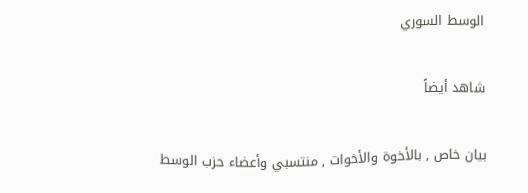الوسط السوري

شاهد أيضاً

بيان خاص , بالأخوة والأخوات , منتسبي وأعضاء حزب الوسط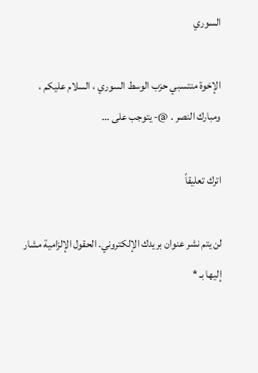السوري

الإخوة منتسبي حزب الوسط السوري ، السلام عليكم ، ومبارك النصر . @- يتوجب على …

اترك تعليقاً

لن يتم نشر عنوان بريدك الإلكتروني. الحقول الإلزامية مشار إليها بـ *